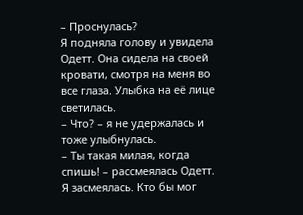– Проснулась?
Я подняла голову и увидела Одетт. Она сидела на своей кровати, смотря на меня во все глаза. Улыбка на её лице светилась.
– Что? – я не удержалась и тоже улыбнулась.
– Ты такая милая, когда спишь! – рассмеялась Одетт.
Я засмеялась. Кто бы мог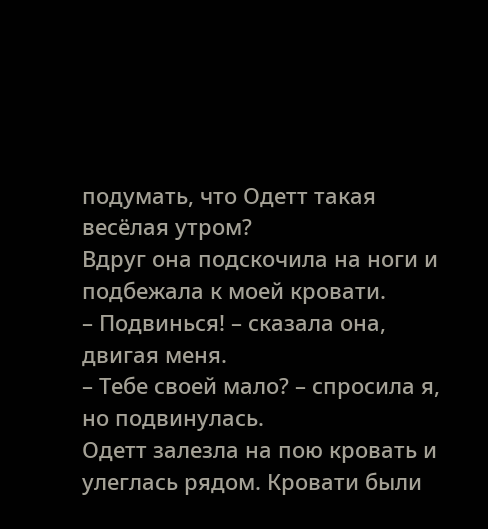подумать, что Одетт такая весёлая утром?
Вдруг она подскочила на ноги и подбежала к моей кровати.
– Подвинься! – сказала она, двигая меня.
– Тебе своей мало? – спросила я, но подвинулась.
Одетт залезла на пою кровать и улеглась рядом. Кровати были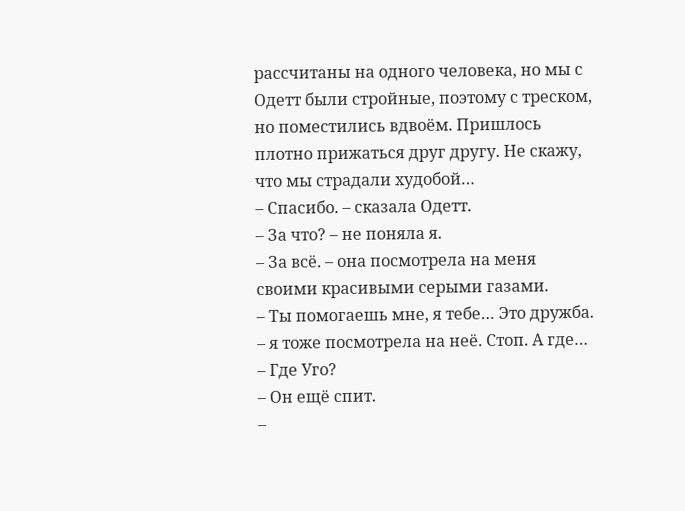рассчитаны на одного человека, но мы с Одетт были стройные, поэтому с треском, но поместились вдвоём. Пришлось плотно прижаться друг другу. Не скажу, что мы страдали худобой…
– Спасибо. – сказала Одетт.
– За что? – не поняла я.
– За всё. – она посмотрела на меня своими красивыми серыми газами.
– Ты помогаешь мне, я тебе… Это дружба. – я тоже посмотрела на неё. Стоп. А где… – Где Уго?
– Он ещё спит.
–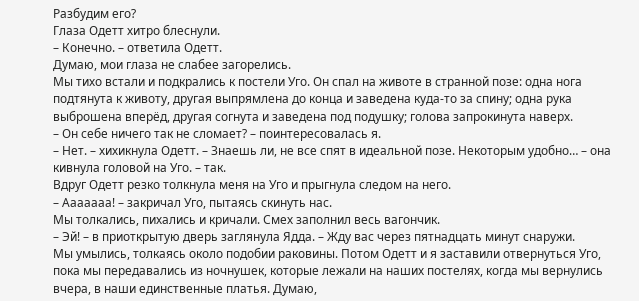Разбудим его?
Глаза Одетт хитро блеснули.
– Конечно. – ответила Одетт.
Думаю, мои глаза не слабее загорелись.
Мы тихо встали и подкрались к постели Уго. Он спал на животе в странной позе: одна нога подтянута к животу, другая выпрямлена до конца и заведена куда-то за спину; одна рука выброшена вперёд, другая согнута и заведена под подушку; голова запрокинута наверх.
– Он себе ничего так не сломает? – поинтересовалась я.
– Нет. – хихикнула Одетт. – Знаешь ли, не все спят в идеальной позе. Некоторым удобно… – она кивнула головой на Уго. – так.
Вдруг Одетт резко толкнула меня на Уго и прыгнула следом на него.
– Ааааааа! – закричал Уго, пытаясь скинуть нас.
Мы толкались, пихались и кричали. Смех заполнил весь вагончик.
– Эй! – в приоткрытую дверь заглянула Ядда. – Жду вас через пятнадцать минут снаружи.
Мы умылись, толкаясь около подобии раковины. Потом Одетт и я заставили отвернуться Уго, пока мы передавались из ночнушек, которые лежали на наших постелях, когда мы вернулись вчера, в наши единственные платья. Думаю,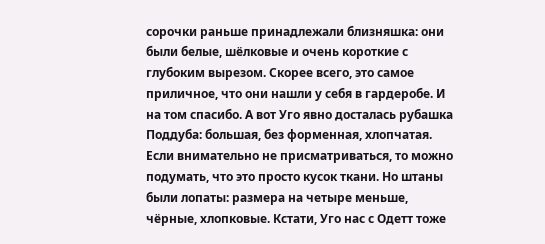сорочки раньше принадлежали близняшка: они были белые, шёлковые и очень короткие с глубоким вырезом. Скорее всего, это самое приличное, что они нашли у себя в гардеробе. И на том спасибо. А вот Уго явно досталась рубашка Поддуба: большая, без форменная, хлопчатая. Если внимательно не присматриваться, то можно подумать, что это просто кусок ткани. Но штаны были лопаты: размера на четыре меньше, чёрные, хлопковые. Кстати, Уго нас с Одетт тоже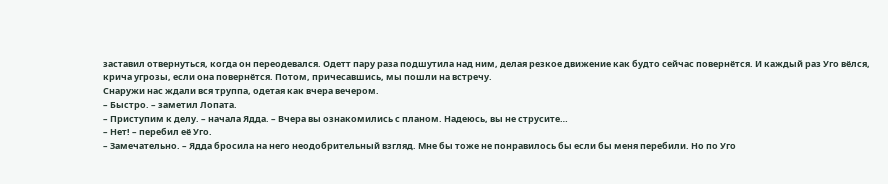заставил отвернуться, когда он переодевался. Одетт пару раза подшутила над ним, делая резкое движение как будто сейчас повернётся. И каждый раз Уго вёлся, крича угрозы, если она повернётся. Потом, причесавшись, мы пошли на встречу.
Снаружи нас ждали вся труппа, одетая как вчера вечером.
– Быстро. – заметил Лопата.
– Приступим к делу. – начала Ядда. – Вчера вы ознакомились с планом. Надеюсь, вы не струсите…
– Нет! – перебил её Уго.
– Замечательно. – Ядда бросила на него неодобрительный взгляд. Мне бы тоже не понравилось бы если бы меня перебили. Но по Уго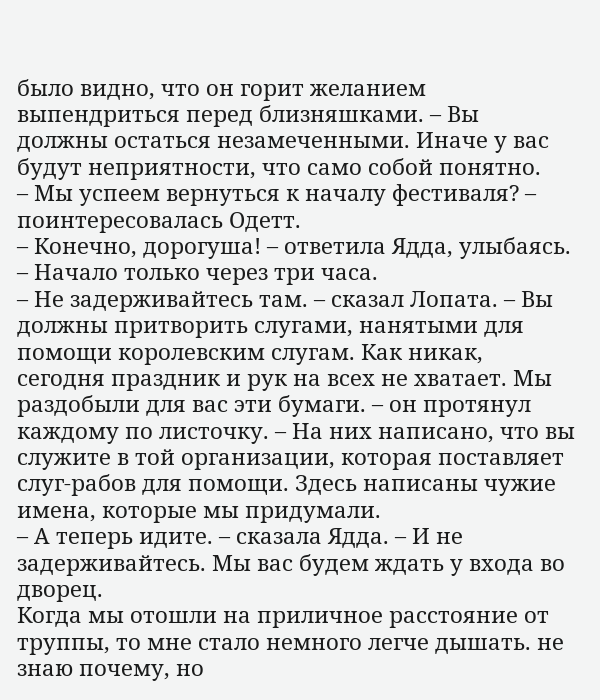было видно, что он горит желанием выпендриться перед близняшками. – Вы должны остаться незамеченными. Иначе у вас будут неприятности, что само собой понятно.
– Мы успеем вернуться к началу фестиваля? – поинтересовалась Одетт.
– Конечно, дорогуша! – ответила Ядда, улыбаясь. – Начало только через три часа.
– Не задерживайтесь там. – сказал Лопата. – Вы должны притворить слугами, нанятыми для помощи королевским слугам. Как никак, сегодня праздник и рук на всех не хватает. Мы раздобыли для вас эти бумаги. – он протянул каждому по листочку. – На них написано, что вы служите в той организации, которая поставляет слуг-рабов для помощи. Здесь написаны чужие имена, которые мы придумали.
– А теперь идите. – сказала Ядда. – И не задерживайтесь. Мы вас будем ждать у входа во дворец.
Когда мы отошли на приличное расстояние от труппы, то мне стало немного легче дышать. не знаю почему, но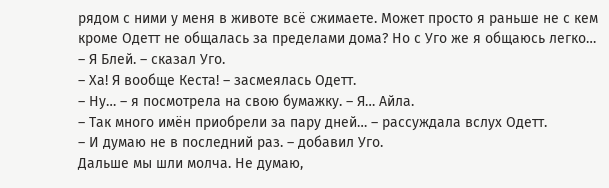рядом с ними у меня в животе всё сжимаете. Может просто я раньше не с кем кроме Одетт не общалась за пределами дома? Но с Уго же я общаюсь легко…
– Я Блей. – сказал Уго.
– Ха! Я вообще Кеста! – засмеялась Одетт.
– Ну… – я посмотрела на свою бумажку. – Я… Айла.
– Так много имён приобрели за пару дней… – рассуждала вслух Одетт.
– И думаю не в последний раз. – добавил Уго.
Дальше мы шли молча. Не думаю,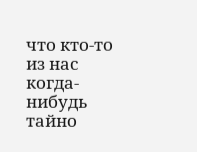что кто-то из нас когда-нибудь тайно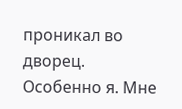проникал во дворец. Особенно я. Мне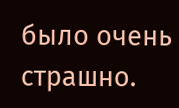было очень страшно.